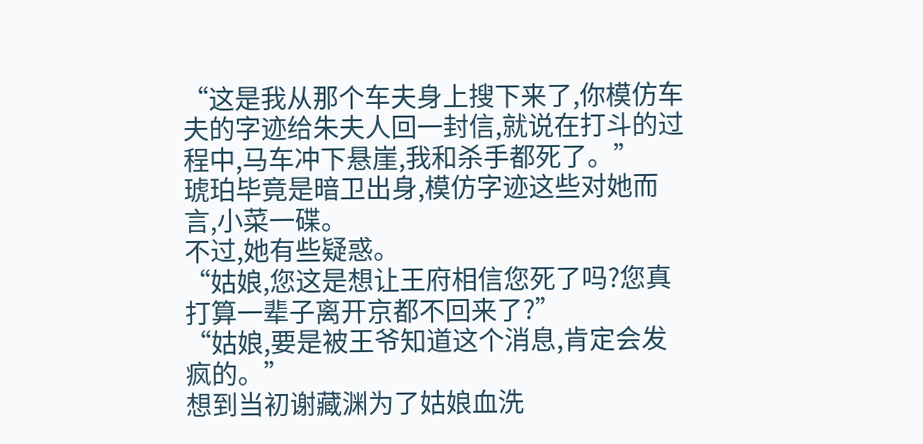“这是我从那个车夫身上搜下来了,你模仿车夫的字迹给朱夫人回一封信,就说在打斗的过程中,马车冲下悬崖,我和杀手都死了。”
琥珀毕竟是暗卫出身,模仿字迹这些对她而言,小菜一碟。
不过,她有些疑惑。
“姑娘,您这是想让王府相信您死了吗?您真打算一辈子离开京都不回来了?”
“姑娘,要是被王爷知道这个消息,肯定会发疯的。”
想到当初谢藏渊为了姑娘血洗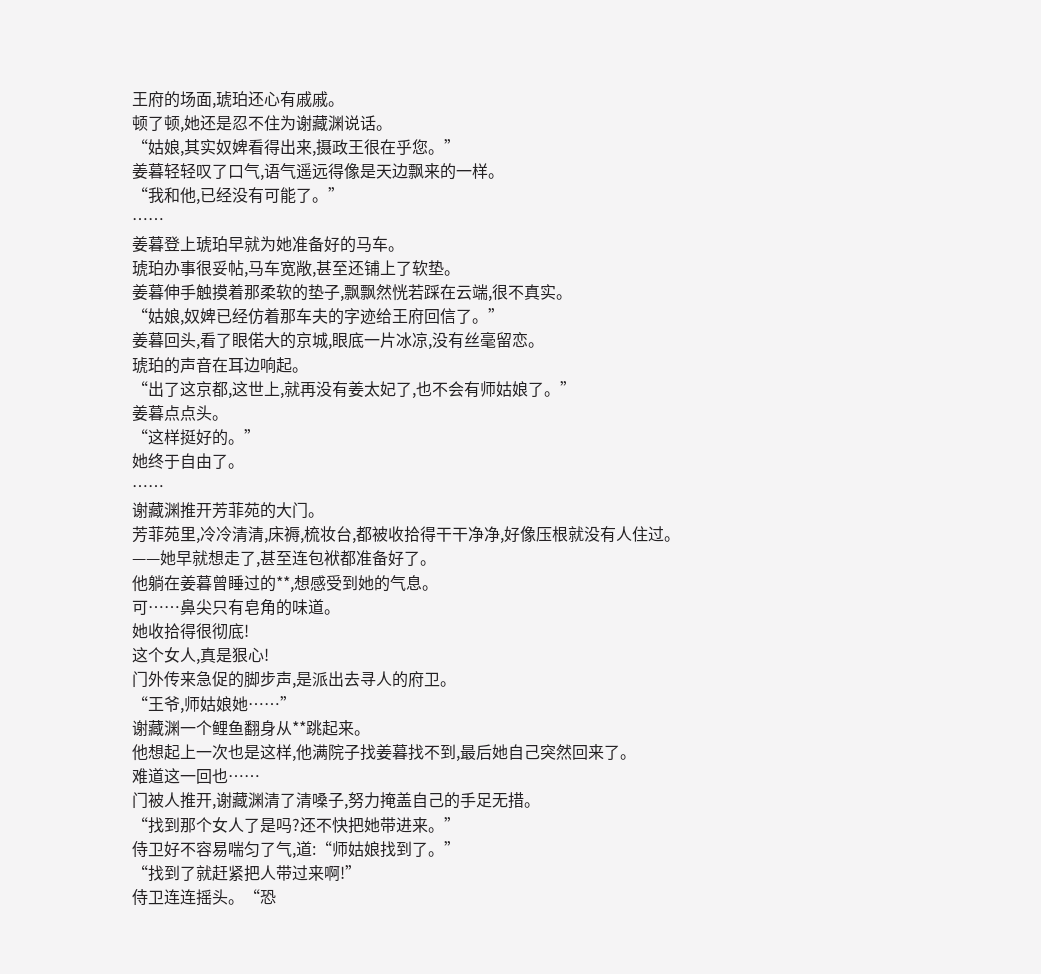王府的场面,琥珀还心有戚戚。
顿了顿,她还是忍不住为谢藏渊说话。
“姑娘,其实奴婢看得出来,摄政王很在乎您。”
姜暮轻轻叹了口气,语气遥远得像是天边飘来的一样。
“我和他,已经没有可能了。”
……
姜暮登上琥珀早就为她准备好的马车。
琥珀办事很妥帖,马车宽敞,甚至还铺上了软垫。
姜暮伸手触摸着那柔软的垫子,飘飘然恍若踩在云端,很不真实。
“姑娘,奴婢已经仿着那车夫的字迹给王府回信了。”
姜暮回头,看了眼偌大的京城,眼底一片冰凉,没有丝毫留恋。
琥珀的声音在耳边响起。
“出了这京都,这世上,就再没有姜太妃了,也不会有师姑娘了。”
姜暮点点头。
“这样挺好的。”
她终于自由了。
……
谢藏渊推开芳菲苑的大门。
芳菲苑里,冷冷清清,床褥,梳妆台,都被收拾得干干净净,好像压根就没有人住过。
——她早就想走了,甚至连包袱都准备好了。
他躺在姜暮曾睡过的**,想感受到她的气息。
可……鼻尖只有皂角的味道。
她收拾得很彻底!
这个女人,真是狠心!
门外传来急促的脚步声,是派出去寻人的府卫。
“王爷,师姑娘她……”
谢藏渊一个鲤鱼翻身从**跳起来。
他想起上一次也是这样,他满院子找姜暮找不到,最后她自己突然回来了。
难道这一回也……
门被人推开,谢藏渊清了清嗓子,努力掩盖自己的手足无措。
“找到那个女人了是吗?还不快把她带进来。”
侍卫好不容易喘匀了气,道:“师姑娘找到了。”
“找到了就赶紧把人带过来啊!”
侍卫连连摇头。“恐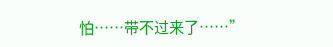怕……带不过来了……”